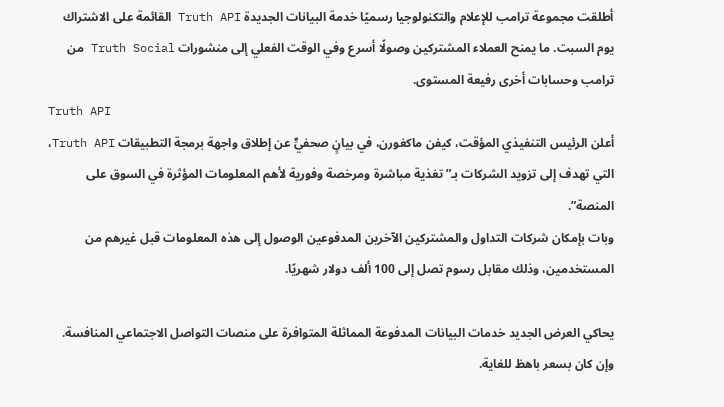أطلقت مجموعة ترامب للإعلام والتكنولوجيا رسميًا خدمة البيانات الجديدة Truth API القائمة على الاشتراك يوم السبت. ما يمنح العملاء المشتركين وصولًا أسرع وفي الوقت الفعلي إلى منشورات Truth Social من ترامب وحسابات أخرى رفيعة المستوى.
Truth API
أعلن الرئيس التنفيذي المؤقت، كيفن ماكغورن، في بيانٍ صحفيٍّ عن إطلاق واجهة برمجة التطبيقات Truth API، التي تهدف إلى تزويد الشركات بـ”تغذية مباشرة ومرخصة وفورية لأهم المعلومات المؤثرة في السوق على المنصة”.
وبات بإمكان شركات التداول والمشتركين الآخرين المدفوعين الوصول إلى هذه المعلومات قبل غيرهم من المستخدمين، وذلك مقابل رسوم تصل إلى 100 ألف دولار شهريًا.

يحاكي العرض الجديد خدمات البيانات المدفوعة المماثلة المتوافرة على منصات التواصل الاجتماعي المنافسة. وإن كان بسعر باهظ للغاية.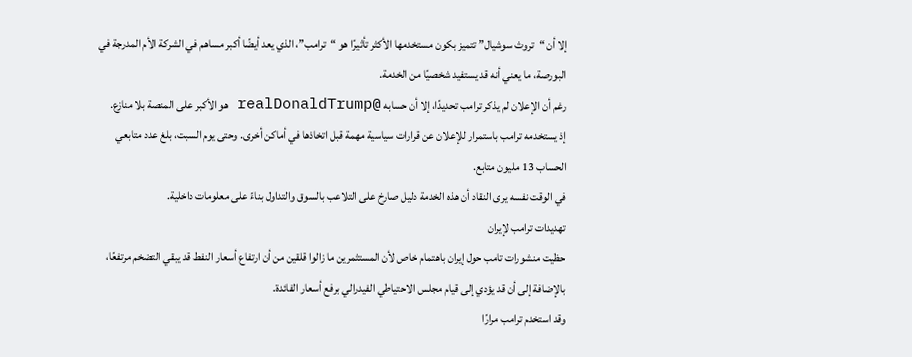إلا أن “تروث سوشيال” تتميز بكون مستخدمها الأكثر تأثيرًا هو “ترامب”، الذي يعد أيضًا أكبر مساهم في الشركة الأم المدرجة في البورصة، ما يعني أنه قد يستفيد شخصيًا من الخدمة.
رغم أن الإعلان لم يذكر ترامب تحديدًا، إلا أن حسابه @realDonaldTrump هو الأكبر على المنصة بلا منازع.
إذ يستخدمه ترامب باستمرار للإعلان عن قرارات سياسية مهمة قبل اتخاذها في أماكن أخرى. وحتى يوم السبت، بلغ عدد متابعي الحساب 13 مليون متابع.
في الوقت نفسه يرى النقاد أن هذه الخدمة دليل صارخ على التلاعب بالسوق والتداول بناءً على معلومات داخلية.
تهديدات ترامب لإيران
حظيت منشورات تامب حول إيران باهتمام خاص لأن المستثمرين ما زالوا قلقين من أن ارتفاع أسعار النفط قد يبقي التضخم مرتفعًا، بالإضافة إلى أن قد يؤدي إلى قيام مجلس الاحتياطي الفيدرالي برفع أسعار الفائدة.
وقد استخدم ترامب مرارًا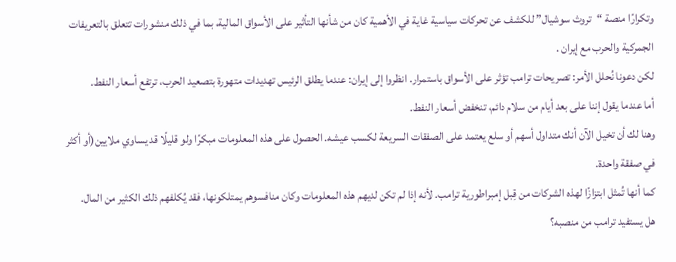وتكرارًا منصة “تروث سوشيال” للكشف عن تحركات سياسية غاية في الأهمية كان من شأنها التأثير على الأسواق المالية، بما في ذلك منشورات تتعلق بالتعريفات الجمركية والحرب مع إيران .
لكن دعونا نُحلل الأمر: تصريحات ترامب تؤثر على الأسواق باستمرار. انظروا إلى إيران: عندما يطلق الرئيس تهديدات متهورة بتصعيد الحرب، ترتفع أسعار النفط.
أما عندما يقول إننا على بعد أيام من سلام دائم، تنخفض أسعار النفط.
وهنا لك أن تخيل الآن أنك متداول أسهم أو سلع يعتمد على الصفقات السريعة لكسب عيشه. الحصول على هذه المعلومات مبكرًا ولو قليلًا قد يساوي ملايين(أو أكثر في صفقة واحدة.
كما أنها تُمثل ابتزازًا لهذه الشركات من قِبل إمبراطورية ترامب. لأنه إذا لم تكن لديهم هذه المعلومات وكان منافسوهم يمتلكونها، فقد يُكلفهم ذلك الكثير من المال.
هل يستفيد ترامب من منصبه؟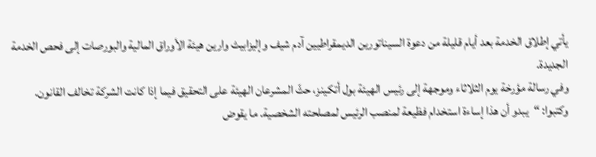يأتي إطلاق الخدمة بعد أيام قليلة من دعوة السيناتورين الديمقراطيين آدم شيف وإليزابيث وارين هيئة الأوراق المالية والبورصات إلى فحص الخدمة الجديدة.
وفي رسالة مؤرخة يوم الثلاثاء وموجهة إلى رئيس الهيئة بول أتكينز، حثّ المشرعان الهيئة على التحقيق فيما إذا كانت الشركة تخالف القانون.
وكتبوا: “يبدو أن هذا إساءة استخدام فظيعة لمنصب الرئيس لمصلحته الشخصية. ما يقوض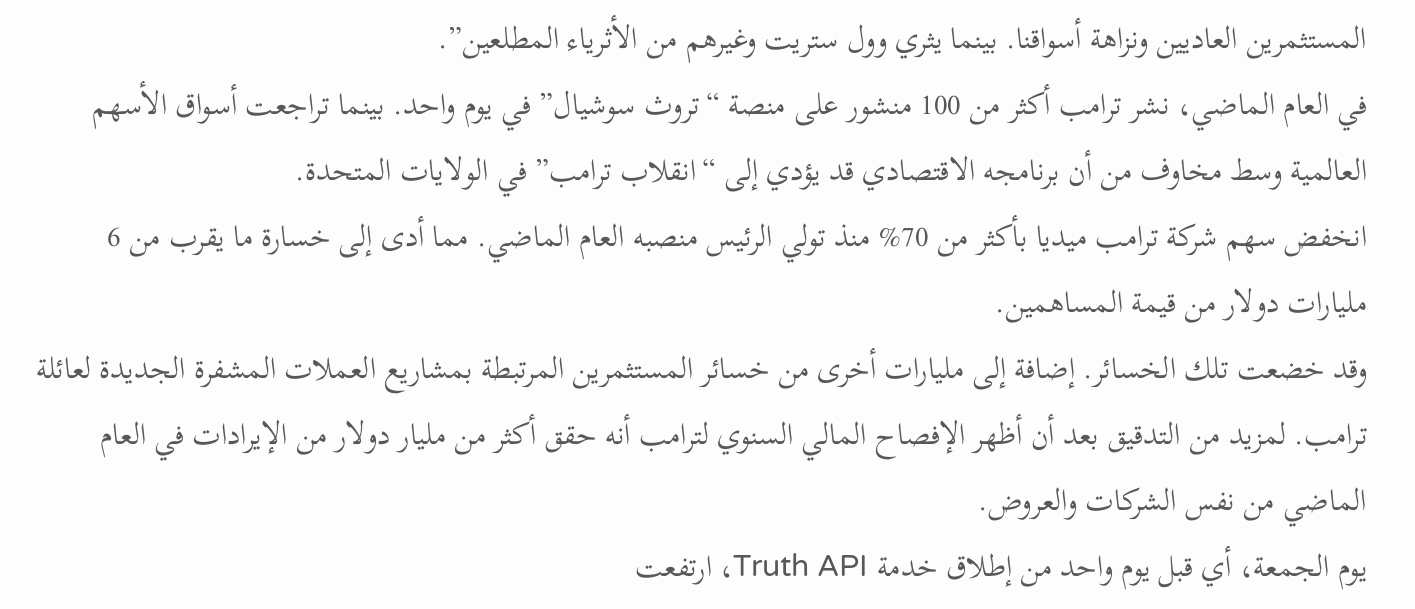المستثمرين العاديين ونزاهة أسواقنا. بينما يثري وول ستريت وغيرهم من الأثرياء المطلعين”.
في العام الماضي، نشر ترامب أكثر من 100 منشور على منصة “تروث سوشيال” في يوم واحد. بينما تراجعت أسواق الأسهم العالمية وسط مخاوف من أن برنامجه الاقتصادي قد يؤدي إلى “انقلاب ترامب” في الولايات المتحدة.
انخفض سهم شركة ترامب ميديا بأكثر من 70% منذ تولي الرئيس منصبه العام الماضي. مما أدى إلى خسارة ما يقرب من 6 مليارات دولار من قيمة المساهمين.
وقد خضعت تلك الخسائر. إضافة إلى مليارات أخرى من خسائر المستثمرين المرتبطة بمشاريع العملات المشفرة الجديدة لعائلة ترامب. لمزيد من التدقيق بعد أن أظهر الإفصاح المالي السنوي لترامب أنه حقق أكثر من مليار دولار من الإيرادات في العام الماضي من نفس الشركات والعروض.
يوم الجمعة، أي قبل يوم واحد من إطلاق خدمة Truth API، ارتفعت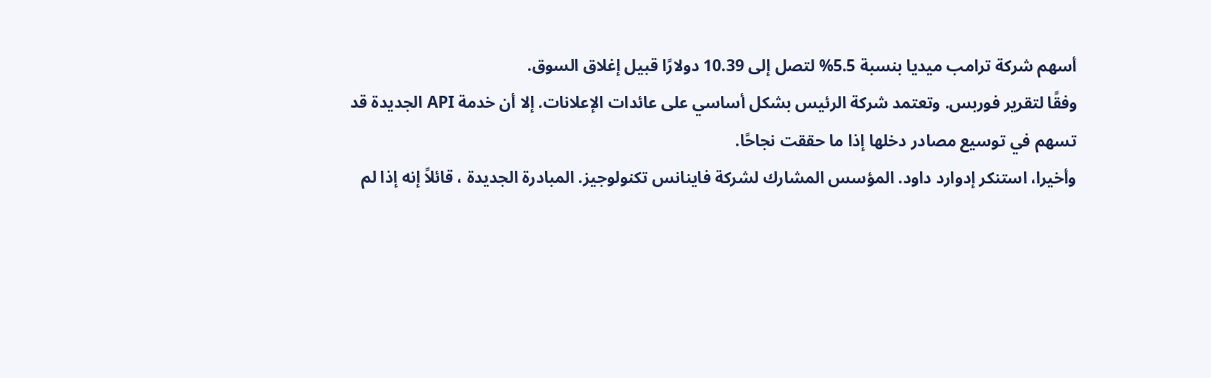أسهم شركة ترامب ميديا بنسبة 5.5% لتصل إلى 10.39 دولارًا قبيل إغلاق السوق.
وفقًا لتقرير فوربس. وتعتمد شركة الرئيس بشكل أساسي على عائدات الإعلانات. إلا أن خدمة API الجديدة قد تسهم في توسيع مصادر دخلها إذا ما حققت نجاحًا.
وأخيرا، استنكر إدوارد داود. المؤسس المشارك لشركة فاينانس تكنولوجيز. المبادرة الجديدة ، قائلاً إنه إذا لم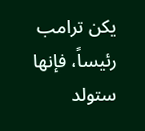يكن ترامب رئيساً، فإنها ستولد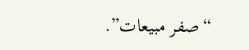“صفر مبيعات”.